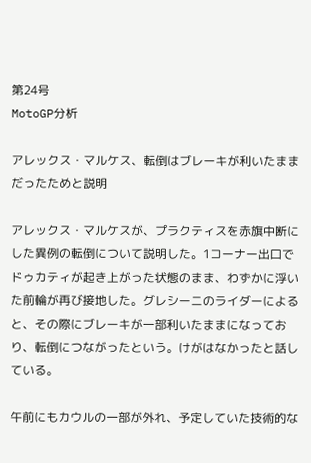第24号
MotoGP分析

アレックス・マルケス、転倒はブレーキが利いたままだったためと説明

アレックス・マルケスが、プラクティスを赤旗中断にした異例の転倒について説明した。1コーナー出口でドゥカティが起き上がった状態のまま、わずかに浮いた前輪が再び接地した。グレシーニのライダーによると、その際にブレーキが一部利いたままになっており、転倒につながったという。けがはなかったと話している。

午前にもカウルの一部が外れ、予定していた技術的な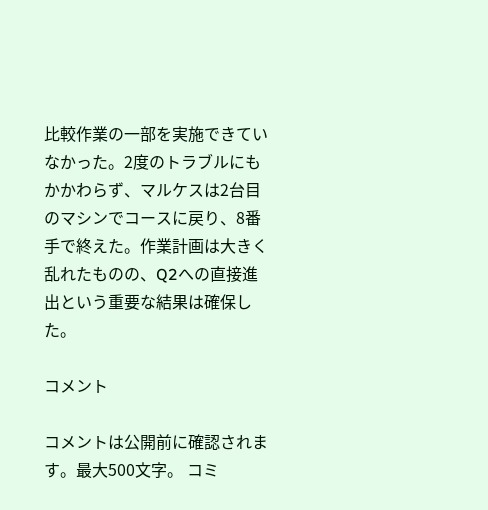比較作業の一部を実施できていなかった。2度のトラブルにもかかわらず、マルケスは2台目のマシンでコースに戻り、8番手で終えた。作業計画は大きく乱れたものの、Q2への直接進出という重要な結果は確保した。

コメント

コメントは公開前に確認されます。最大500文字。 コミ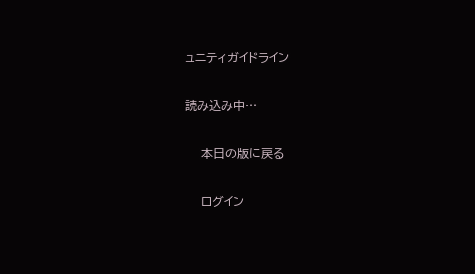ュニティガイドライン

読み込み中…

    本日の版に戻る

    ログイン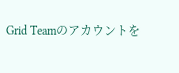Grid Teamのアカウントを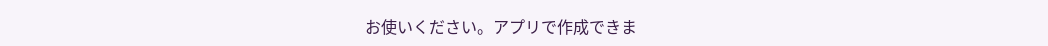お使いください。アプリで作成できま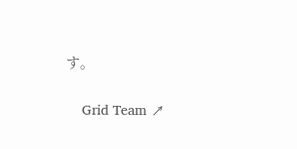す。

    Grid Team ↗